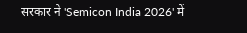सरकार ने 'Semicon India 2026' में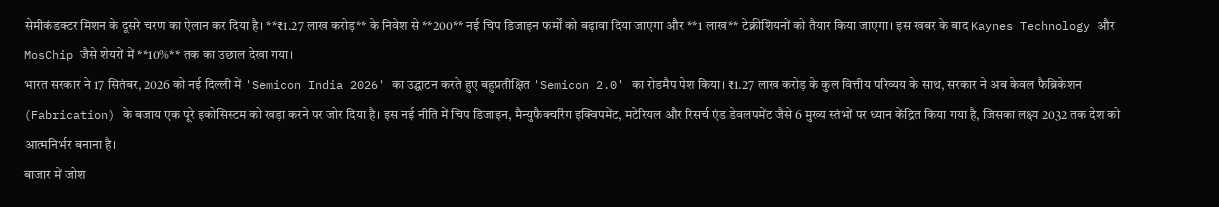सेमीकंडक्टर मिशन के दूसरे चरण का ऐलान कर दिया है। **₹1.27 लाख करोड़** के निवेश से **200** नई चिप डिजाइन फर्मों को बढ़ावा दिया जाएगा और **1 लाख** टेक्नीशियनों को तैयार किया जाएगा। इस खबर के बाद Kaynes Technology और MosChip जैसे शेयरों में **10%** तक का उछाल देखा गया।
भारत सरकार ने 17 सितंबर, 2026 को नई दिल्ली में 'Semicon India 2026' का उद्घाटन करते हुए बहुप्रतीक्षित 'Semicon 2.0' का रोडमैप पेश किया। ₹1.27 लाख करोड़ के कुल वित्तीय परिव्यय के साथ, सरकार ने अब केवल फैब्रिकेशन (Fabrication) के बजाय एक पूरे इकोसिस्टम को खड़ा करने पर जोर दिया है। इस नई नीति में चिप डिजाइन, मैन्युफैक्चरिंग इक्विपमेंट, मटेरियल और रिसर्च एंड डेवलपमेंट जैसे 6 मुख्य स्तंभों पर ध्यान केंद्रित किया गया है, जिसका लक्ष्य 2032 तक देश को आत्मनिर्भर बनाना है।
बाजार में जोश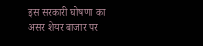इस सरकारी घोषणा का असर शेयर बाजार पर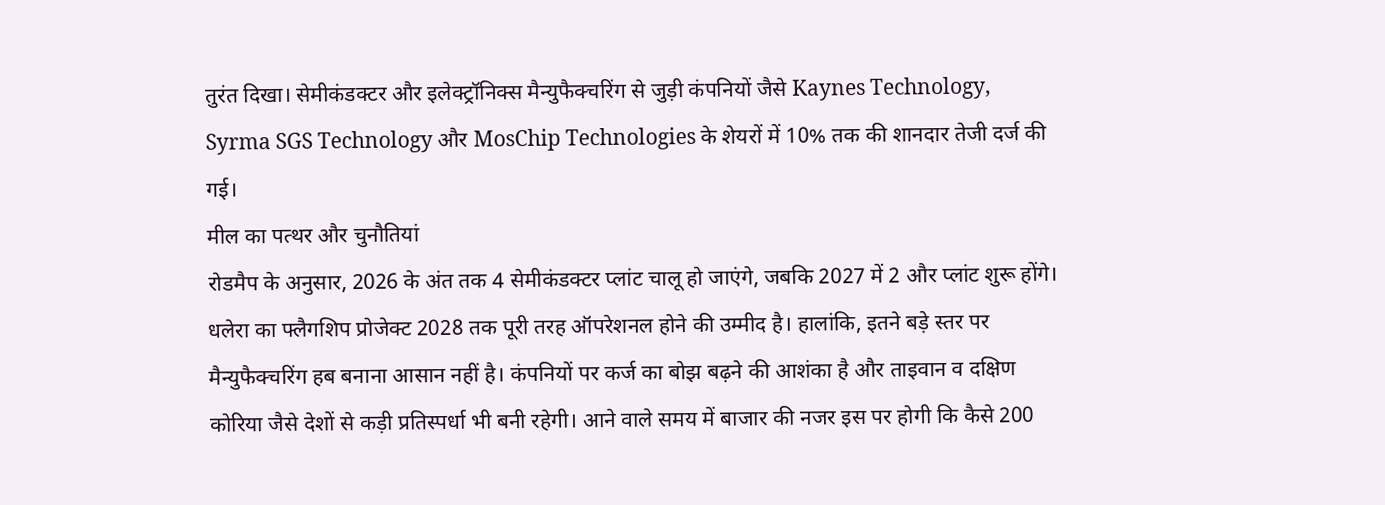तुरंत दिखा। सेमीकंडक्टर और इलेक्ट्रॉनिक्स मैन्युफैक्चरिंग से जुड़ी कंपनियों जैसे Kaynes Technology, Syrma SGS Technology और MosChip Technologies के शेयरों में 10% तक की शानदार तेजी दर्ज की गई।
मील का पत्थर और चुनौतियां
रोडमैप के अनुसार, 2026 के अंत तक 4 सेमीकंडक्टर प्लांट चालू हो जाएंगे, जबकि 2027 में 2 और प्लांट शुरू होंगे। धलेरा का फ्लैगशिप प्रोजेक्ट 2028 तक पूरी तरह ऑपरेशनल होने की उम्मीद है। हालांकि, इतने बड़े स्तर पर मैन्युफैक्चरिंग हब बनाना आसान नहीं है। कंपनियों पर कर्ज का बोझ बढ़ने की आशंका है और ताइवान व दक्षिण कोरिया जैसे देशों से कड़ी प्रतिस्पर्धा भी बनी रहेगी। आने वाले समय में बाजार की नजर इस पर होगी कि कैसे 200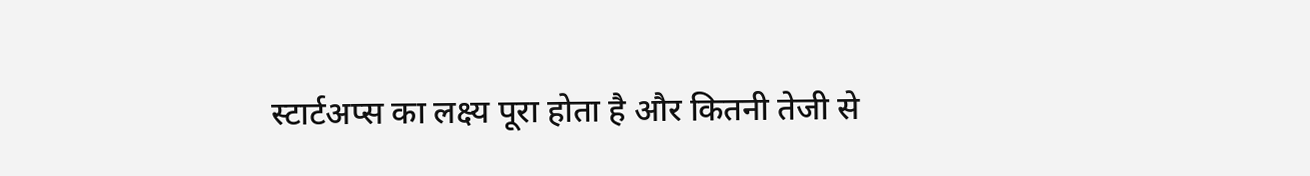स्टार्टअप्स का लक्ष्य पूरा होता है और कितनी तेजी से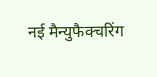नई मैन्युफैक्चरिंग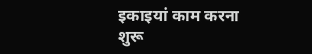इकाइयां काम करना शुरू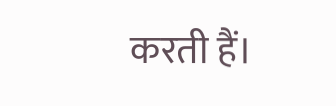करती हैं।